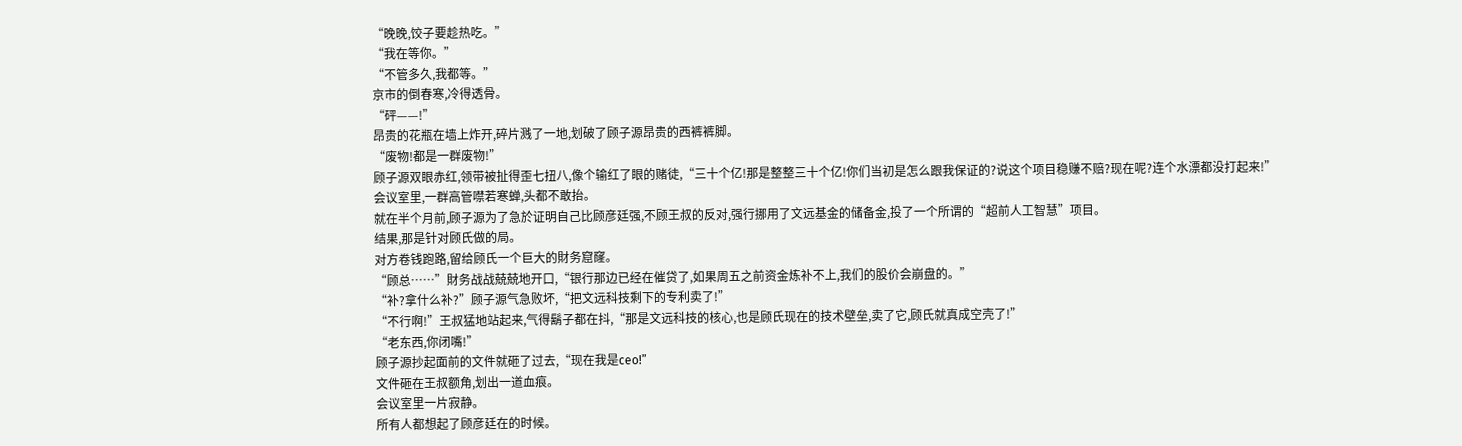“晚晚,饺子要趁热吃。”
“我在等你。”
“不管多久,我都等。”
京市的倒春寒,冷得透骨。
“砰——!”
昂贵的花瓶在墙上炸开,碎片溅了一地,划破了顾子源昂贵的西裤裤脚。
“废物!都是一群废物!”
顾子源双眼赤红,领带被扯得歪七扭八,像个输红了眼的赌徒,“三十个亿!那是整整三十个亿!你们当初是怎么跟我保证的?说这个项目稳赚不赔?现在呢?连个水漂都没打起来!”
会议室里,一群高管噤若寒蝉,头都不敢抬。
就在半个月前,顾子源为了急於证明自己比顾彦廷强,不顾王叔的反对,强行挪用了文远基金的储备金,投了一个所谓的“超前人工智慧”项目。
结果,那是针对顾氏做的局。
对方卷钱跑路,留给顾氏一个巨大的財务窟窿。
“顾总……”財务战战兢兢地开口,“银行那边已经在催贷了,如果周五之前资金炼补不上,我们的股价会崩盘的。”
“补?拿什么补?”顾子源气急败坏,“把文远科技剩下的专利卖了!”
“不行啊!”王叔猛地站起来,气得鬍子都在抖,“那是文远科技的核心,也是顾氏现在的技术壁垒,卖了它,顾氏就真成空壳了!”
“老东西,你闭嘴!”
顾子源抄起面前的文件就砸了过去,“现在我是ceo!”
文件砸在王叔额角,划出一道血痕。
会议室里一片寂静。
所有人都想起了顾彦廷在的时候。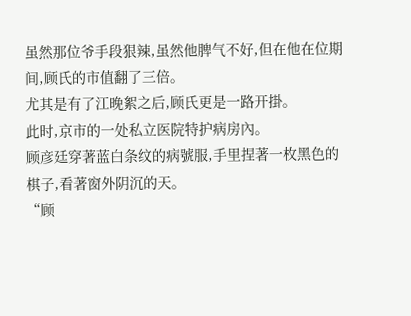虽然那位爷手段狠辣,虽然他脾气不好,但在他在位期间,顾氏的市值翻了三倍。
尤其是有了江晚絮之后,顾氏更是一路开掛。
此时,京市的一处私立医院特护病房內。
顾彦廷穿著蓝白条纹的病號服,手里捏著一枚黑色的棋子,看著窗外阴沉的天。
“顾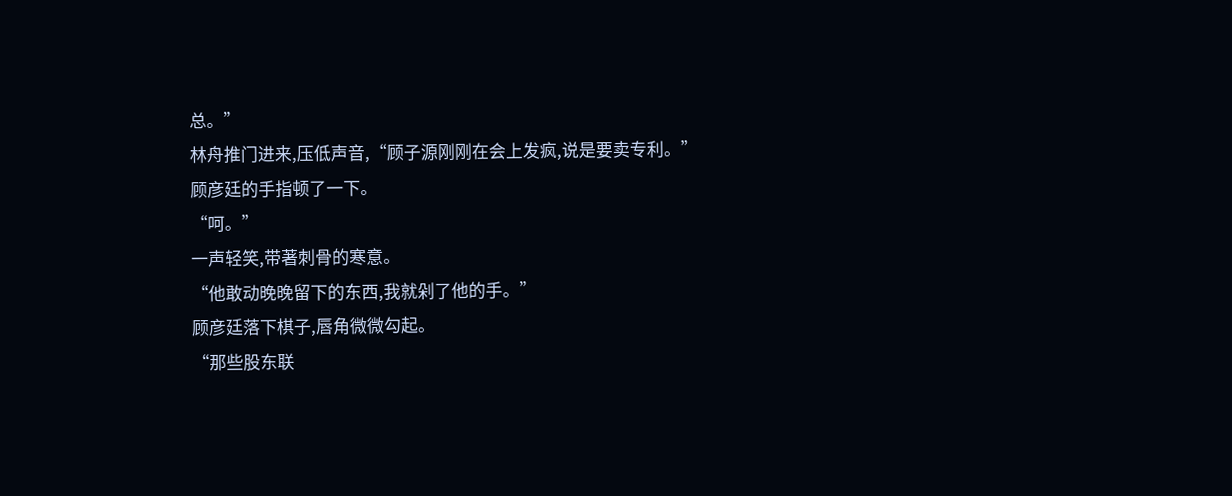总。”
林舟推门进来,压低声音,“顾子源刚刚在会上发疯,说是要卖专利。”
顾彦廷的手指顿了一下。
“呵。”
一声轻笑,带著刺骨的寒意。
“他敢动晚晚留下的东西,我就剁了他的手。”
顾彦廷落下棋子,唇角微微勾起。
“那些股东联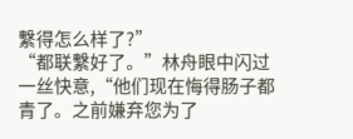繫得怎么样了?”
“都联繫好了。”林舟眼中闪过一丝快意,“他们现在悔得肠子都青了。之前嫌弃您为了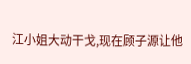江小姐大动干戈,现在顾子源让他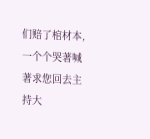们赔了棺材本,一个个哭著喊著求您回去主持大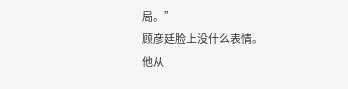局。”
顾彦廷脸上没什么表情。
他从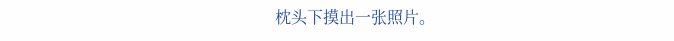枕头下摸出一张照片。